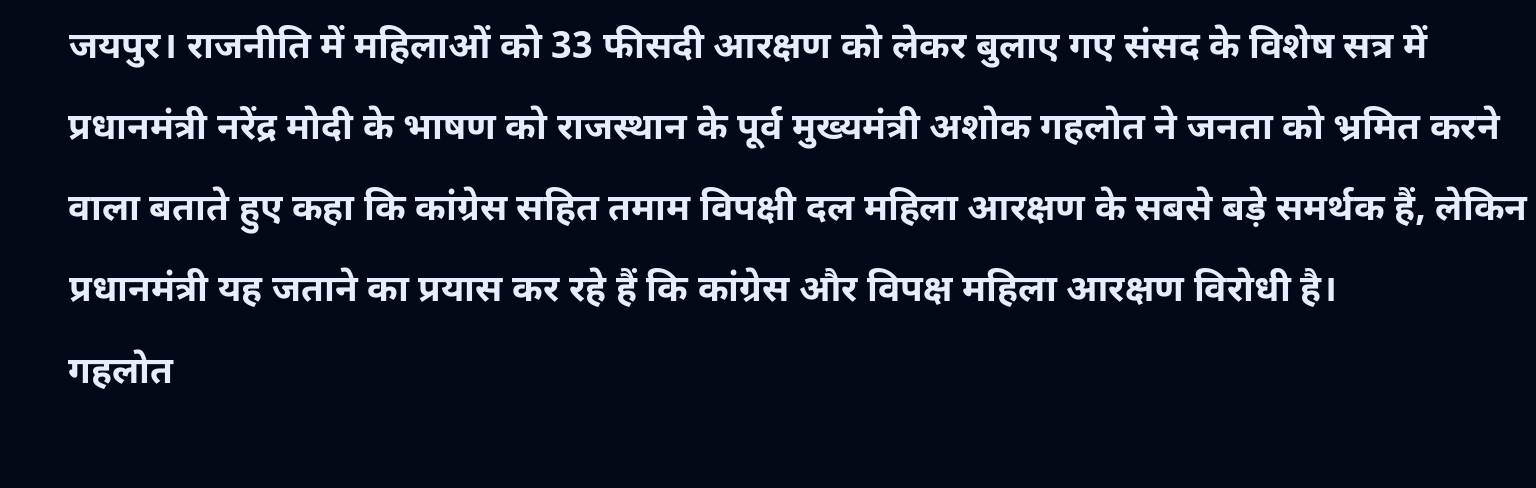जयपुर। राजनीति में महिलाओं को 33 फीसदी आरक्षण को लेकर बुलाए गए संसद के विशेष सत्र में प्रधानमंत्री नरेंद्र मोदी के भाषण को राजस्थान के पूर्व मुख्यमंत्री अशोक गहलोत ने जनता को भ्रमित करने वाला बताते हुए कहा कि कांग्रेस सहित तमाम विपक्षी दल महिला आरक्षण के सबसे बड़े समर्थक हैं, लेकिन प्रधानमंत्री यह जताने का प्रयास कर रहे हैं कि कांग्रेस और विपक्ष महिला आरक्षण विरोधी है।
गहलोत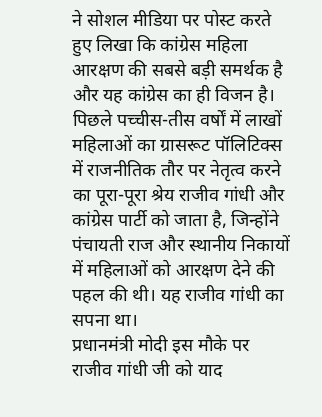ने सोशल मीडिया पर पोस्ट करते हुए लिखा कि कांग्रेस महिला आरक्षण की सबसे बड़ी समर्थक है और यह कांग्रेस का ही विजन है। पिछले पच्चीस-तीस वर्षों में लाखों महिलाओं का ग्रासरूट पॉलिटिक्स में राजनीतिक तौर पर नेतृत्व करने का पूरा-पूरा श्रेय राजीव गांधी और कांग्रेस पार्टी को जाता है, जिन्होंने पंचायती राज और स्थानीय निकायों में महिलाओं को आरक्षण देने की पहल की थी। यह राजीव गांधी का सपना था।
प्रधानमंत्री मोदी इस मौके पर राजीव गांधी जी को याद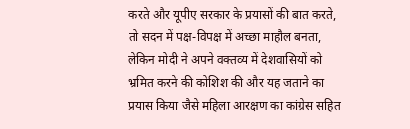करते और यूपीए सरकार के प्रयासों की बात करते, तो सदन में पक्ष-विपक्ष में अच्छा माहौल बनता, लेकिन मोदी ने अपने वक्तव्य में देशवासियों को भ्रमित करने की कोशिश की और यह जताने का प्रयास किया जैसे महिला आरक्षण का कांग्रेस सहित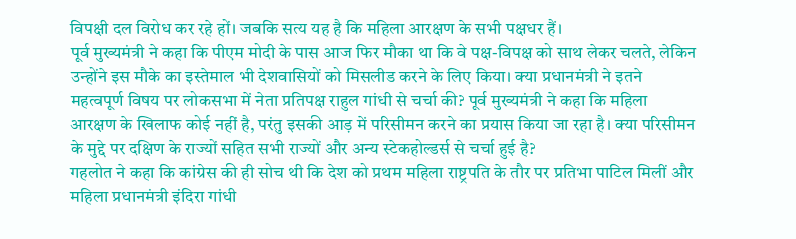विपक्षी दल विरोध कर रहे हों। जबकि सत्य यह है कि महिला आरक्षण के सभी पक्षधर हैं।
पूर्व मुख्यमंत्री ने कहा कि पीएम मोदी के पास आज फिर मौका था कि वे पक्ष-विपक्ष को साथ लेकर चलते, लेकिन उन्होंने इस मौके का इस्तेमाल भी देशवासियों को मिसलीड करने के लिए किया। क्या प्रधानमंत्री ने इतने महत्वपूर्ण विषय पर लोकसभा में नेता प्रतिपक्ष राहुल गांधी से चर्चा की? पूर्व मुख्यमंत्री ने कहा कि महिला आरक्षण के खिलाफ कोई नहीं है, परंतु इसकी आड़ में परिसीमन करने का प्रयास किया जा रहा है। क्या परिसीमन के मुद्दे पर दक्षिण के राज्यों सहित सभी राज्यों और अन्य स्टेकहोल्डर्स से चर्चा हुई है?
गहलोत ने कहा कि कांग्रेस की ही सोच थी कि देश को प्रथम महिला राष्ट्रपति के तौर पर प्रतिभा पाटिल मिलीं और महिला प्रधानमंत्री इंदिरा गांधी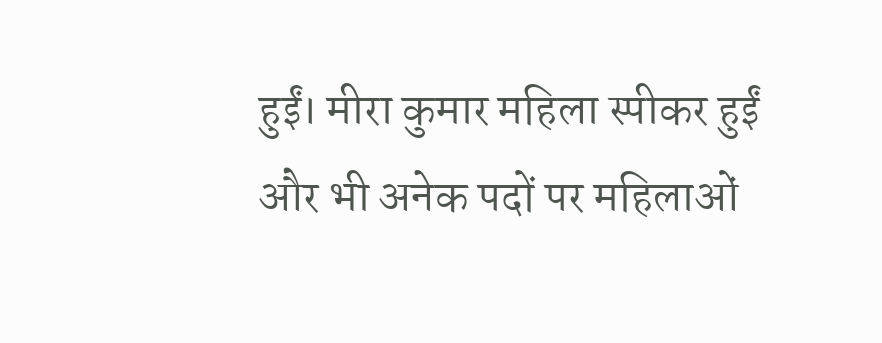हुईं। मीरा कुमार महिला स्पीकर हुईं और भी अनेक पदों पर महिलाओं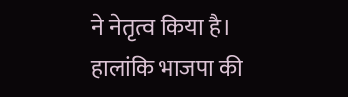ने नेतृत्व किया है। हालांकि भाजपा की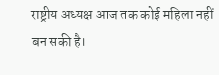राष्ट्रीय अध्यक्ष आज तक कोई महिला नहीं बन सकी है।